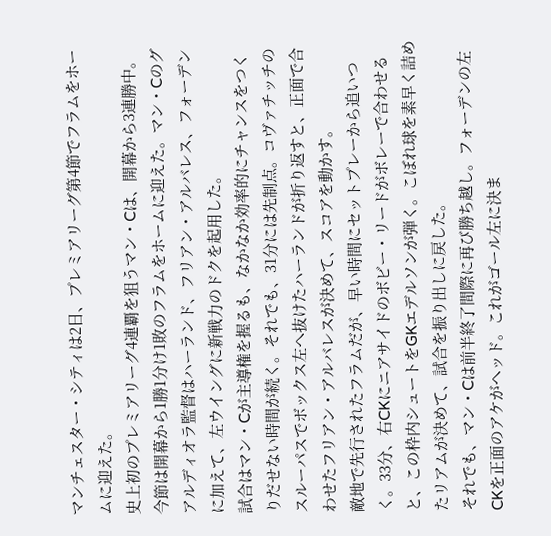マンチェスター・シティは2日、プレミアリーグ第4節でフラムをホームに迎えた。
史上初のプレミアリーグ4連覇を狙うマン・Cは、開幕から3連勝中。今節は開幕から1勝1分け1敗のフラムをホームに迎えた。マン・Cのグアルディオラ監督はハーランド、フリアン・アルバレス、フォーデンに加えて、左ウイングに新戦力のドクを起用した。
試合はマン・Cが主導権を握るも、なかなか効率的にチャンスをつくりだせない時間が続く。それでも、31分には先制点。コヴァチッチのスルーパスでボックス左へ抜けたハーランドが折り返すと、正面で合わせたフリアン・アルバレスが決めて、スコアを動かす。
敵地で先行されたフラムだが、早い時間にセットプレーから追いつく。33分、右CKにニアサイドのボビー・リードがボレーで合わせると、この枠内シュートをGKエデルソンが弾く。こぼれ球を素早く詰めたリアムが決めて、試合を振り出しに戻した。
それでも、マン・Cは前半終了間際に再び勝ち越し。フォーデンの左CKを正面のアケがヘッド。これがゴール左に決ま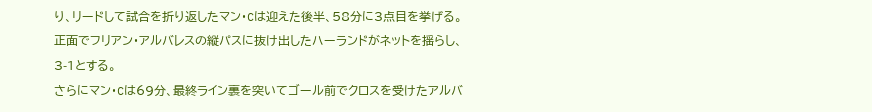り、リードして試合を折り返したマン・Cは迎えた後半、58分に3点目を挙げる。正面でフリアン・アルバレスの縦パスに抜け出したハーランドがネットを揺らし、3-1とする。
さらにマン・Cは69分、最終ライン裏を突いてゴール前でクロスを受けたアルバ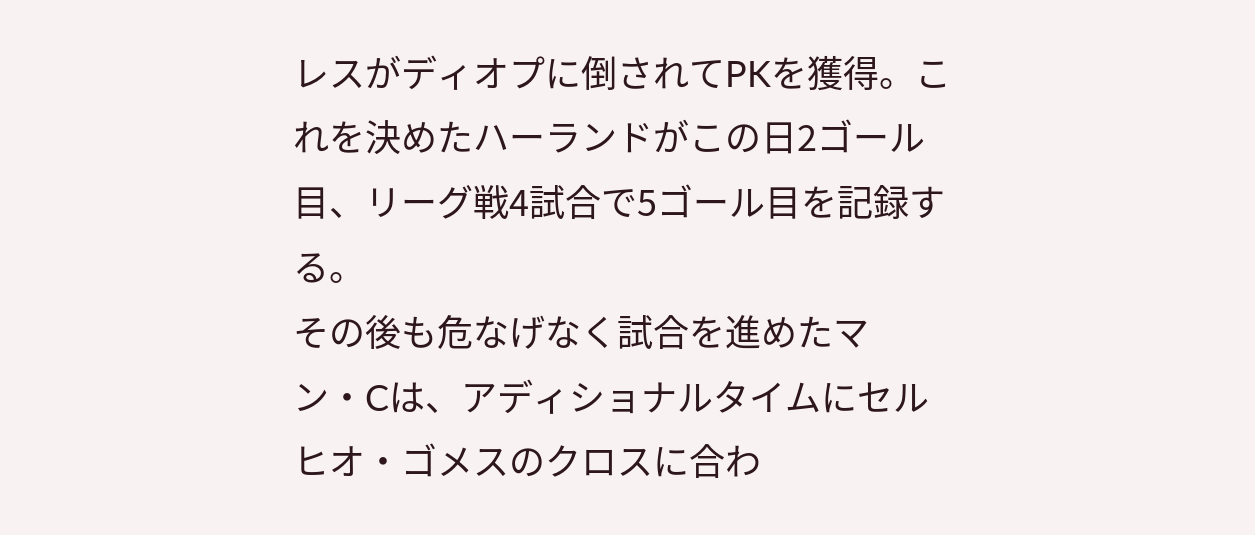レスがディオプに倒されてPKを獲得。これを決めたハーランドがこの日2ゴール目、リーグ戦4試合で5ゴール目を記録する。
その後も危なげなく試合を進めたマン・Cは、アディショナルタイムにセルヒオ・ゴメスのクロスに合わ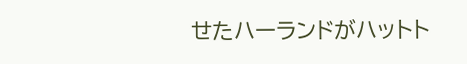せたハーランドがハットト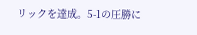リックを達成。5-1の圧勝に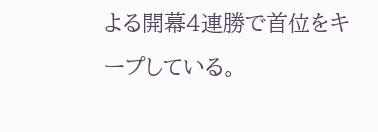よる開幕4連勝で首位をキープしている。